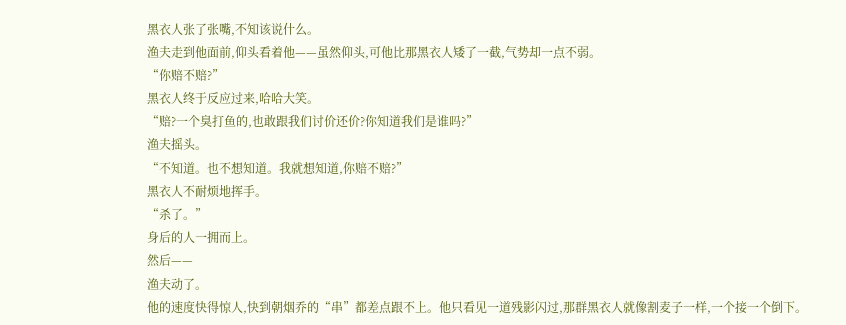黑衣人张了张嘴,不知该说什么。
渔夫走到他面前,仰头看着他——虽然仰头,可他比那黑衣人矮了一截,气势却一点不弱。
“你赔不赔?”
黑衣人终于反应过来,哈哈大笑。
“赔?一个臭打鱼的,也敢跟我们讨价还价?你知道我们是谁吗?”
渔夫摇头。
“不知道。也不想知道。我就想知道,你赔不赔?”
黑衣人不耐烦地挥手。
“杀了。”
身后的人一拥而上。
然后——
渔夫动了。
他的速度快得惊人,快到朝烟乔的“串”都差点跟不上。他只看见一道残影闪过,那群黑衣人就像割麦子一样,一个接一个倒下。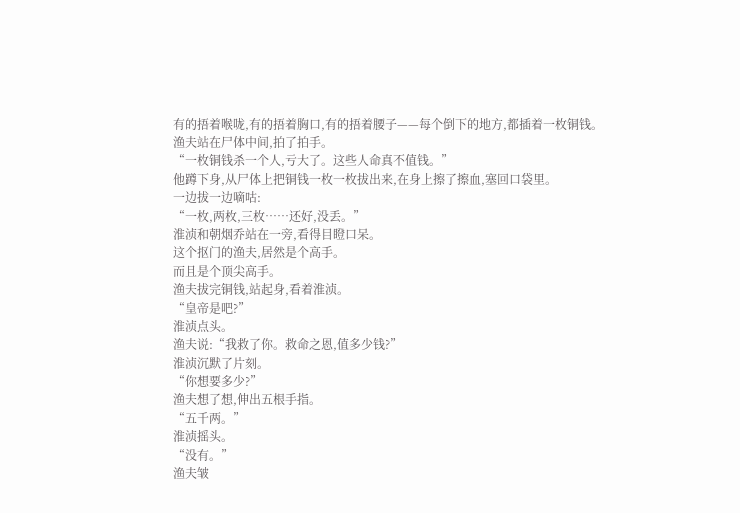有的捂着喉咙,有的捂着胸口,有的捂着腰子——每个倒下的地方,都插着一枚铜钱。
渔夫站在尸体中间,拍了拍手。
“一枚铜钱杀一个人,亏大了。这些人命真不值钱。”
他蹲下身,从尸体上把铜钱一枚一枚拔出来,在身上擦了擦血,塞回口袋里。
一边拔一边嘀咕:
“一枚,两枚,三枚……还好,没丢。”
淮浈和朝烟乔站在一旁,看得目瞪口呆。
这个抠门的渔夫,居然是个高手。
而且是个顶尖高手。
渔夫拔完铜钱,站起身,看着淮浈。
“皇帝是吧?”
淮浈点头。
渔夫说:“我救了你。救命之恩,值多少钱?”
淮浈沉默了片刻。
“你想要多少?”
渔夫想了想,伸出五根手指。
“五千两。”
淮浈摇头。
“没有。”
渔夫皱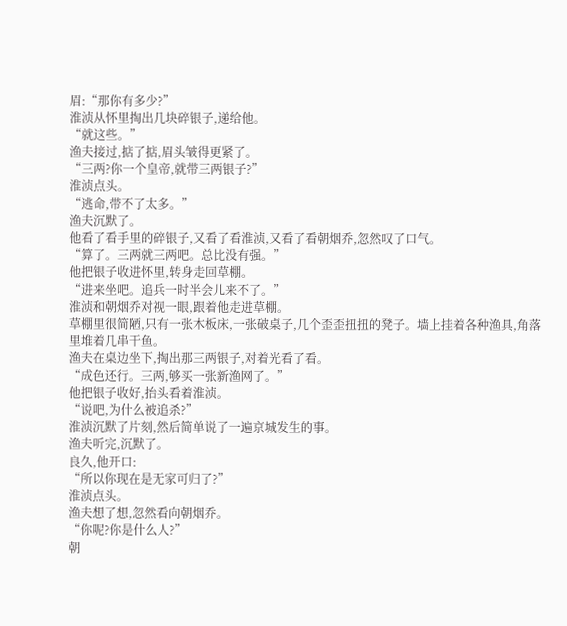眉:“那你有多少?”
淮浈从怀里掏出几块碎银子,递给他。
“就这些。”
渔夫接过,掂了掂,眉头皱得更紧了。
“三两?你一个皇帝,就带三两银子?”
淮浈点头。
“逃命,带不了太多。”
渔夫沉默了。
他看了看手里的碎银子,又看了看淮浈,又看了看朝烟乔,忽然叹了口气。
“算了。三两就三两吧。总比没有强。”
他把银子收进怀里,转身走回草棚。
“进来坐吧。追兵一时半会儿来不了。”
淮浈和朝烟乔对视一眼,跟着他走进草棚。
草棚里很简陋,只有一张木板床,一张破桌子,几个歪歪扭扭的凳子。墙上挂着各种渔具,角落里堆着几串干鱼。
渔夫在桌边坐下,掏出那三两银子,对着光看了看。
“成色还行。三两,够买一张新渔网了。”
他把银子收好,抬头看着淮浈。
“说吧,为什么被追杀?”
淮浈沉默了片刻,然后简单说了一遍京城发生的事。
渔夫听完,沉默了。
良久,他开口:
“所以你现在是无家可归了?”
淮浈点头。
渔夫想了想,忽然看向朝烟乔。
“你呢?你是什么人?”
朝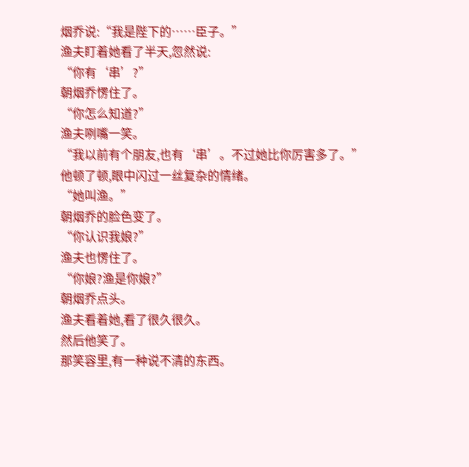烟乔说:“我是陛下的……臣子。”
渔夫盯着她看了半天,忽然说:
“你有‘串’?”
朝烟乔愣住了。
“你怎么知道?”
渔夫咧嘴一笑。
“我以前有个朋友,也有‘串’。不过她比你厉害多了。”
他顿了顿,眼中闪过一丝复杂的情绪。
“她叫渔。”
朝烟乔的脸色变了。
“你认识我娘?”
渔夫也愣住了。
“你娘?渔是你娘?”
朝烟乔点头。
渔夫看着她,看了很久很久。
然后他笑了。
那笑容里,有一种说不清的东西。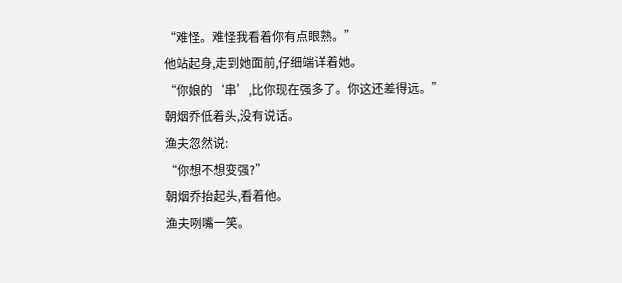“难怪。难怪我看着你有点眼熟。”
他站起身,走到她面前,仔细端详着她。
“你娘的‘串’,比你现在强多了。你这还差得远。”
朝烟乔低着头,没有说话。
渔夫忽然说:
“你想不想变强?”
朝烟乔抬起头,看着他。
渔夫咧嘴一笑。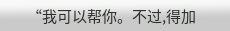“我可以帮你。不过,得加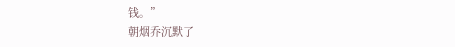钱。”
朝烟乔沉默了